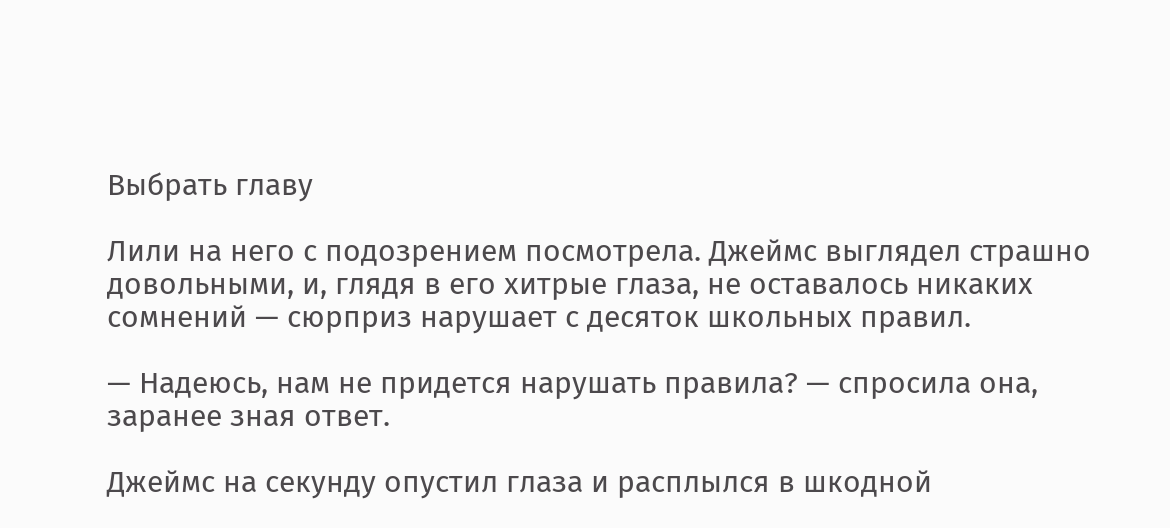Выбрать главу

Лили на него с подозрением посмотрела. Джеймс выглядел страшно довольными, и, глядя в его хитрые глаза, не оставалось никаких сомнений — сюрприз нарушает с десяток школьных правил.

— Надеюсь, нам не придется нарушать правила? — спросила она, заранее зная ответ.

Джеймс на секунду опустил глаза и расплылся в шкодной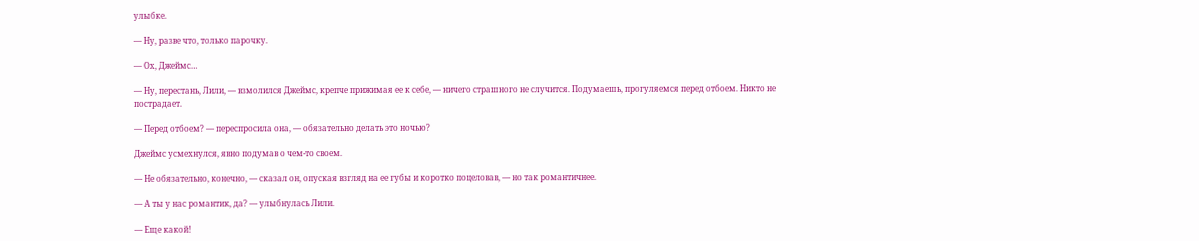улыбке.

— Ну, разве что, только парочку.

— Ох, Джеймс…

— Ну, перестань, Лили, — взмолился Джеймс, крепче прижимая ее к себе, — ничего страшного не случится. Подумаешь, прогуляемся перед отбоем. Никто не пострадает.

— Перед отбоем? — переспросила она, — обязательно делать это ночью?

Джеймс усмехнулся, явно подумав о чем-то своем.

— Не обязательно, конечно, — сказал он, опуская взгляд на ее губы и коротко поцеловав, — но так романтичнее.

— А ты у нас романтик, да? — улыбнулась Лили.

— Еще какой!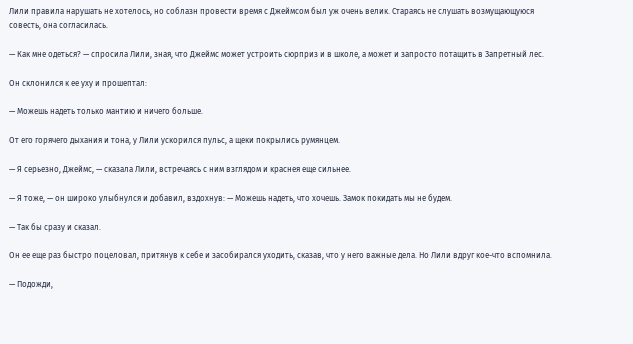Лили правила нарушать не хотелось, но соблазн провести время с Джеймсом был уж очень велик. Стараясь не слушать возмущающуюся совесть, она согласилась.

— Как мне одеться? — спросила Лили, зная, что Джеймс может устроить сюрприз и в школе, а может и запросто потащить в Запретный лес.

Он склонился к ее уху и прошептал:

— Можешь надеть только мантию и ничего больше.

От его горячего дыхания и тона, у Лили ускорился пульс, а щеки покрылись румянцем.

— Я серьезно, Джеймс, — сказала Лили, встречаясь с ним взглядом и краснея еще сильнее.

— Я тоже, — он широко улыбнулся и добавил, вздохнув: — Можешь надеть, что хочешь. Замок покидать мы не будем.

— Так бы сразу и сказал.

Он ее еще раз быстро поцеловал, притянув к себе и засобирался уходить, сказав, что у него важные дела. Но Лили вдруг кое-что вспомнила.

— Подожди,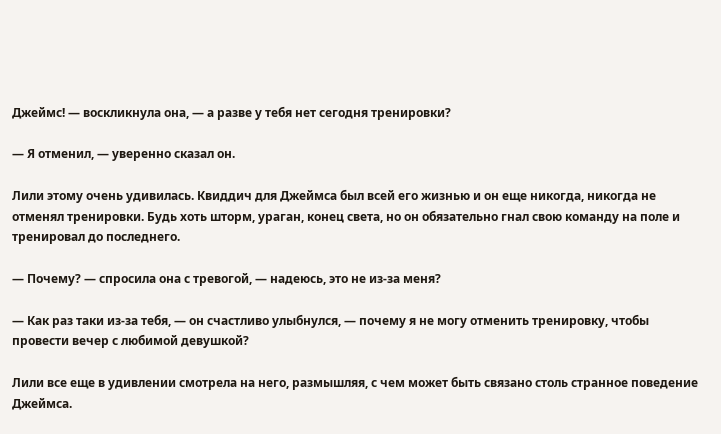Джеймс! — воскликнула она, — а разве у тебя нет сегодня тренировки?

— Я отменил, — уверенно сказал он.

Лили этому очень удивилась. Квиддич для Джеймса был всей его жизнью и он еще никогда, никогда не отменял тренировки. Будь хоть шторм, ураган, конец света, но он обязательно гнал свою команду на поле и тренировал до последнего.

— Почему? — спросила она с тревогой, — надеюсь, это не из-за меня?

— Как раз таки из-за тебя, — он счастливо улыбнулся, — почему я не могу отменить тренировку, чтобы провести вечер с любимой девушкой?

Лили все еще в удивлении смотрела на него, размышляя, с чем может быть связано столь странное поведение Джеймса.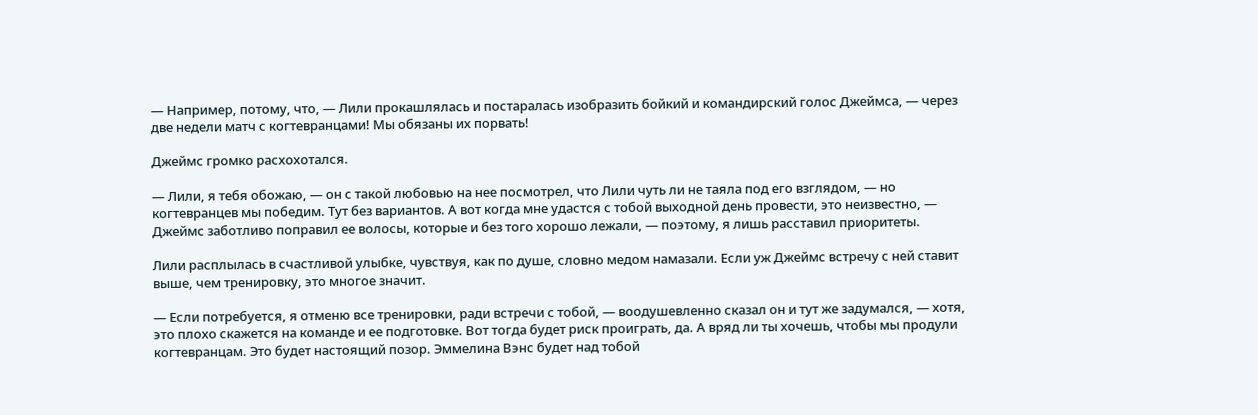— Например, потому, что, — Лили прокашлялась и постаралась изобразить бойкий и командирский голос Джеймса, — через две недели матч с когтевранцами! Мы обязаны их порвать!

Джеймс громко расхохотался.

— Лили, я тебя обожаю, — он с такой любовью на нее посмотрел, что Лили чуть ли не таяла под его взглядом, — но когтевранцев мы победим. Тут без вариантов. А вот когда мне удастся с тобой выходной день провести, это неизвестно, — Джеймс заботливо поправил ее волосы, которые и без того хорошо лежали, — поэтому, я лишь расставил приоритеты.

Лили расплылась в счастливой улыбке, чувствуя, как по душе, словно медом намазали. Если уж Джеймс встречу с ней ставит выше, чем тренировку, это многое значит.

— Если потребуется, я отменю все тренировки, ради встречи с тобой, — воодушевленно сказал он и тут же задумался, — хотя, это плохо скажется на команде и ее подготовке. Вот тогда будет риск проиграть, да. А вряд ли ты хочешь, чтобы мы продули когтевранцам. Это будет настоящий позор. Эммелина Вэнс будет над тобой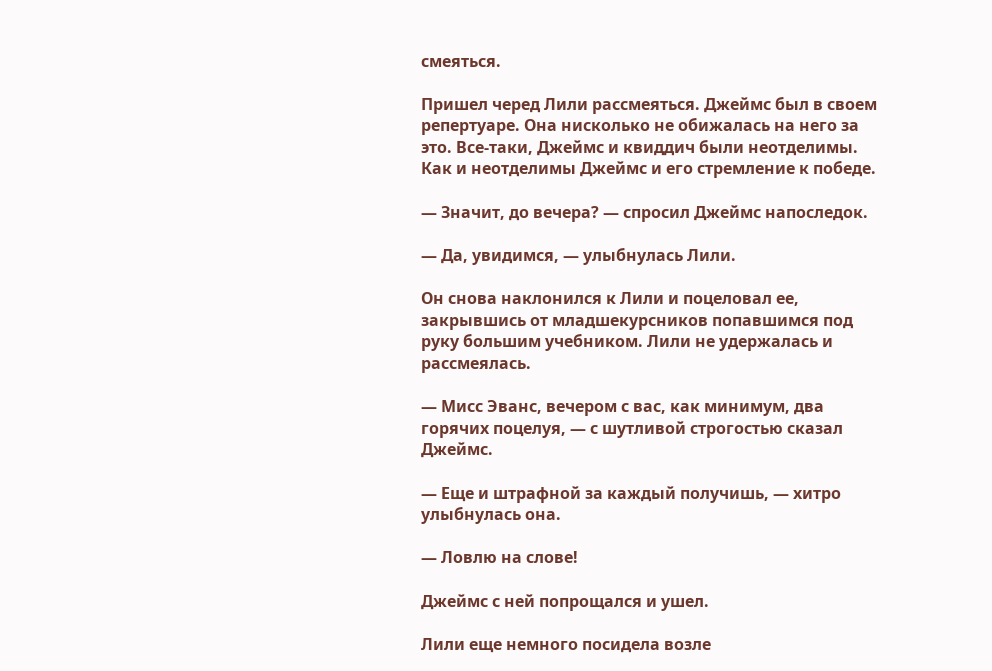смеяться.

Пришел черед Лили рассмеяться. Джеймс был в своем репертуаре. Она нисколько не обижалась на него за это. Все-таки, Джеймс и квиддич были неотделимы. Как и неотделимы Джеймс и его стремление к победе.

— Значит, до вечера? — спросил Джеймс напоследок.

— Да, увидимся, — улыбнулась Лили.

Он снова наклонился к Лили и поцеловал ее, закрывшись от младшекурсников попавшимся под руку большим учебником. Лили не удержалась и рассмеялась.

— Мисс Эванс, вечером с вас, как минимум, два горячих поцелуя, — с шутливой строгостью сказал Джеймс.

— Еще и штрафной за каждый получишь, — хитро улыбнулась она.

— Ловлю на слове!

Джеймс с ней попрощался и ушел.

Лили еще немного посидела возле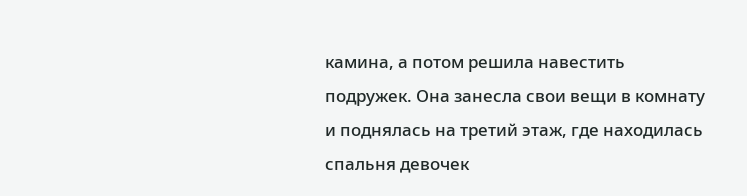камина, а потом решила навестить подружек. Она занесла свои вещи в комнату и поднялась на третий этаж, где находилась спальня девочек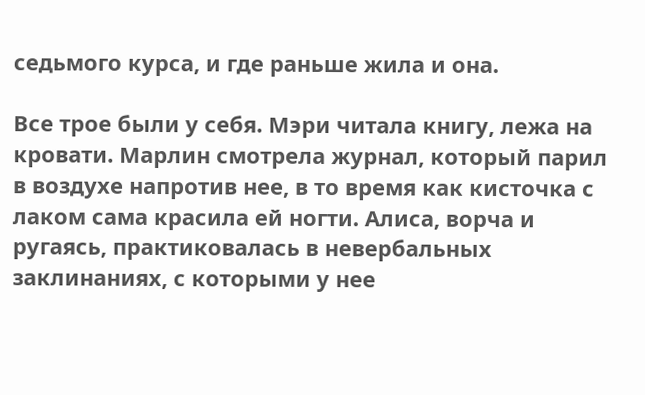седьмого курса, и где раньше жила и она.

Все трое были у себя. Мэри читала книгу, лежа на кровати. Марлин смотрела журнал, который парил в воздухе напротив нее, в то время как кисточка с лаком сама красила ей ногти. Алиса, ворча и ругаясь, практиковалась в невербальных заклинаниях, с которыми у нее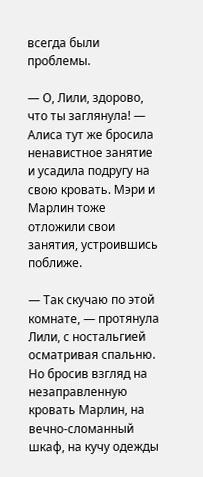всегда были проблемы.

— О, Лили, здорово, что ты заглянула! — Алиса тут же бросила ненавистное занятие и усадила подругу на свою кровать. Мэри и Марлин тоже отложили свои занятия, устроившись поближе.

— Так скучаю по этой комнате, — протянула Лили, с ностальгией осматривая спальню. Но бросив взгляд на незаправленную кровать Марлин, на вечно-сломанный шкаф, на кучу одежды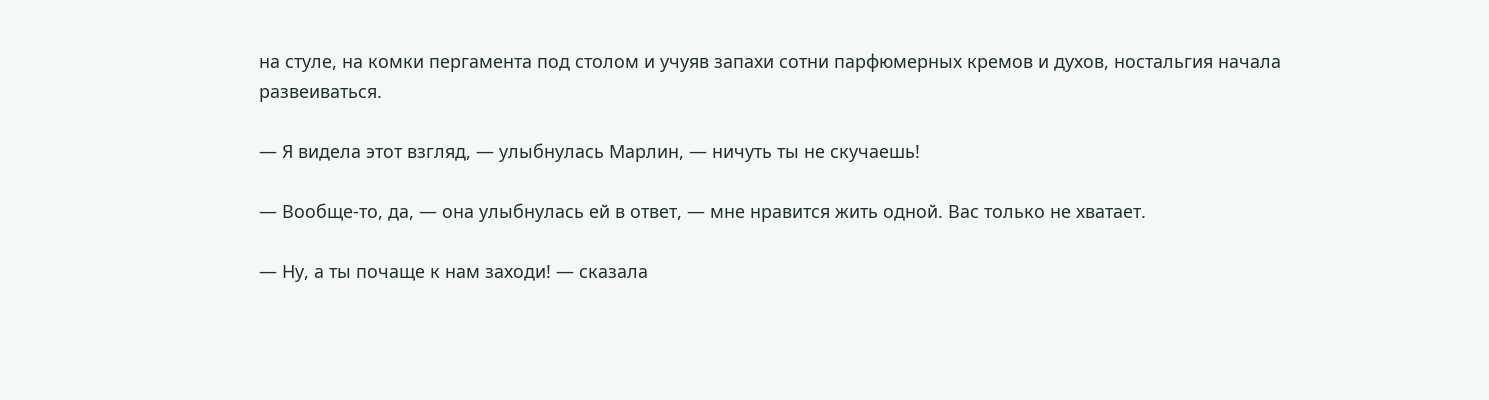на стуле, на комки пергамента под столом и учуяв запахи сотни парфюмерных кремов и духов, ностальгия начала развеиваться.

— Я видела этот взгляд, — улыбнулась Марлин, — ничуть ты не скучаешь!

— Вообще-то, да, — она улыбнулась ей в ответ, — мне нравится жить одной. Вас только не хватает.

— Ну, а ты почаще к нам заходи! — сказала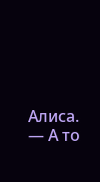Алиса. — А то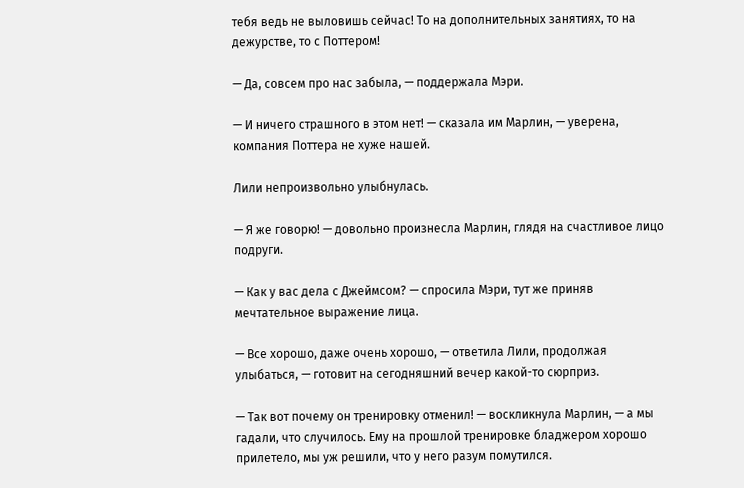тебя ведь не выловишь сейчас! То на дополнительных занятиях, то на дежурстве, то с Поттером!

— Да, совсем про нас забыла, — поддержала Мэри.

— И ничего страшного в этом нет! — сказала им Марлин, — уверена, компания Поттера не хуже нашей.

Лили непроизвольно улыбнулась.

— Я же говорю! — довольно произнесла Марлин, глядя на счастливое лицо подруги.

— Как у вас дела с Джеймсом? — спросила Мэри, тут же приняв мечтательное выражение лица.

— Все хорошо, даже очень хорошо, — ответила Лили, продолжая улыбаться, — готовит на сегодняшний вечер какой-то сюрприз.

— Так вот почему он тренировку отменил! — воскликнула Марлин, — а мы гадали, что случилось. Ему на прошлой тренировке бладжером хорошо прилетело, мы уж решили, что у него разум помутился.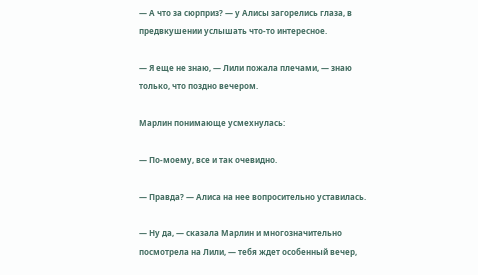— А что за сюрприз? — у Алисы загорелись глаза, в предвкушении услышать что-то интересное.

— Я еще не знаю, — Лили пожала плечами, — знаю только, что поздно вечером.

Марлин понимающе усмехнулась:

— По-моему, все и так очевидно.

— Правда? — Алиса на нее вопросительно уставилась.

— Ну да, — сказала Марлин и многозначительно посмотрела на Лили, — тебя ждет особенный вечер,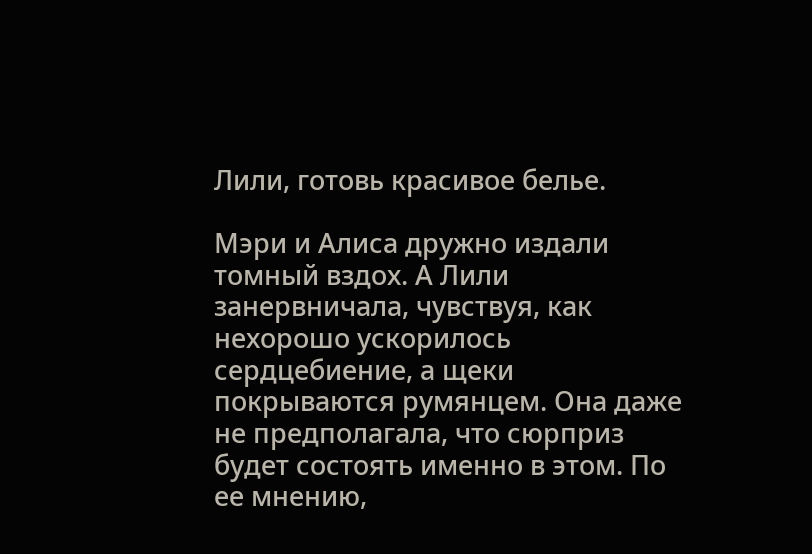Лили, готовь красивое белье.

Мэри и Алиса дружно издали томный вздох. А Лили занервничала, чувствуя, как нехорошо ускорилось сердцебиение, а щеки покрываются румянцем. Она даже не предполагала, что сюрприз будет состоять именно в этом. По ее мнению,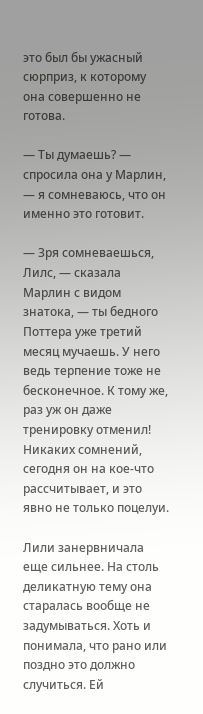это был бы ужасный сюрприз, к которому она совершенно не готова.

— Ты думаешь? — спросила она у Марлин, — я сомневаюсь, что он именно это готовит.

— Зря сомневаешься, Лилс, — сказала Марлин с видом знатока, — ты бедного Поттера уже третий месяц мучаешь. У него ведь терпение тоже не бесконечное. К тому же, раз уж он даже тренировку отменил! Никаких сомнений, сегодня он на кое-что рассчитывает, и это явно не только поцелуи.

Лили занервничала еще сильнее. На столь деликатную тему она старалась вообще не задумываться. Хоть и понимала, что рано или поздно это должно случиться. Ей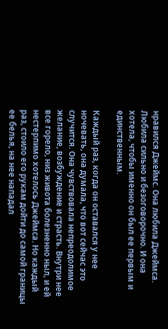нравился Джеймс. Она любила Джеймса. Любила сильно и безоговорочно. И она хотела, чтобы именно он был ее первым и единственным.

Каждый раз, когда он оставался у нее ночевать, она думала, что вот сейчас это случится. Она чувствовала непреодолимое желание, возбуждение и страсть. Внутри нее все горело, низ живота болезненно ныл, и ей нестерпимо хотелось Джеймса. Но каждый раз, стоило его рукам дойти до самой границы ее белья, на нее нападал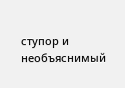ступор и необъяснимый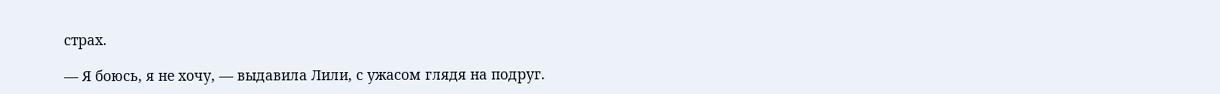страх.

— Я боюсь, я не хочу, — выдавила Лили, с ужасом глядя на подруг.